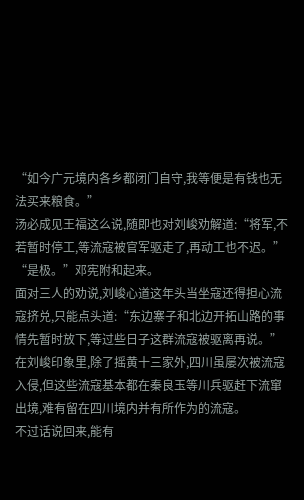“如今广元境内各乡都闭门自守,我等便是有钱也无法买来粮食。”
汤必成见王福这么说,随即也对刘峻劝解道:“将军,不若暂时停工,等流寇被官军驱走了,再动工也不迟。”
“是极。”邓宪附和起来。
面对三人的劝说,刘峻心道这年头当坐寇还得担心流寇挤兑,只能点头道:“东边寨子和北边开拓山路的事情先暂时放下,等过些日子这群流寇被驱离再说。”
在刘峻印象里,除了摇黄十三家外,四川虽屡次被流寇入侵,但这些流寇基本都在秦良玉等川兵驱赶下流窜出境,难有留在四川境内并有所作为的流寇。
不过话说回来,能有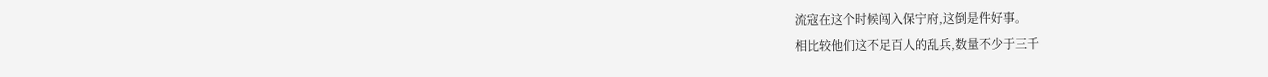流寇在这个时候闯入保宁府,这倒是件好事。
相比较他们这不足百人的乱兵,数量不少于三千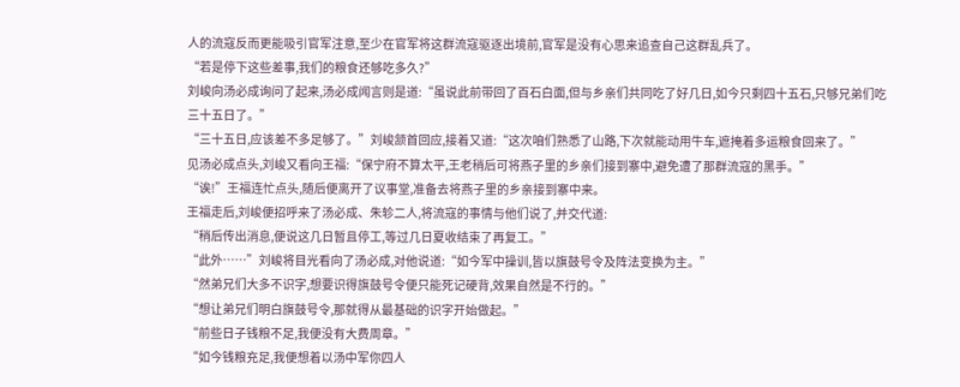人的流寇反而更能吸引官军注意,至少在官军将这群流寇驱逐出境前,官军是没有心思来追查自己这群乱兵了。
“若是停下这些差事,我们的粮食还够吃多久?”
刘峻向汤必成询问了起来,汤必成闻言则是道:“虽说此前带回了百石白面,但与乡亲们共同吃了好几日,如今只剩四十五石,只够兄弟们吃三十五日了。”
“三十五日,应该差不多足够了。”刘峻颔首回应,接着又道:“这次咱们熟悉了山路,下次就能动用牛车,遮掩着多运粮食回来了。”
见汤必成点头,刘峻又看向王福:“保宁府不算太平,王老稍后可将燕子里的乡亲们接到寨中,避免遭了那群流寇的黑手。”
“诶!”王福连忙点头,随后便离开了议事堂,准备去将燕子里的乡亲接到寨中来。
王福走后,刘峻便招呼来了汤必成、朱轸二人,将流寇的事情与他们说了,并交代道:
“稍后传出消息,便说这几日暂且停工,等过几日夏收结束了再复工。”
“此外……”刘峻将目光看向了汤必成,对他说道:“如今军中操训,皆以旗鼓号令及阵法变换为主。”
“然弟兄们大多不识字,想要识得旗鼓号令便只能死记硬背,效果自然是不行的。”
“想让弟兄们明白旗鼓号令,那就得从最基础的识字开始做起。”
“前些日子钱粮不足,我便没有大费周章。”
“如今钱粮充足,我便想着以汤中军你四人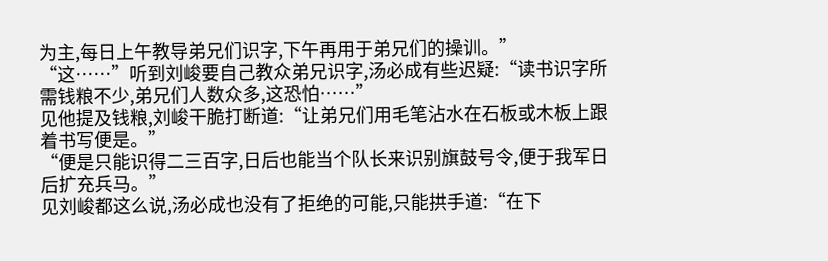为主,每日上午教导弟兄们识字,下午再用于弟兄们的操训。”
“这……”听到刘峻要自己教众弟兄识字,汤必成有些迟疑:“读书识字所需钱粮不少,弟兄们人数众多,这恐怕……”
见他提及钱粮,刘峻干脆打断道:“让弟兄们用毛笔沾水在石板或木板上跟着书写便是。”
“便是只能识得二三百字,日后也能当个队长来识别旗鼓号令,便于我军日后扩充兵马。”
见刘峻都这么说,汤必成也没有了拒绝的可能,只能拱手道:“在下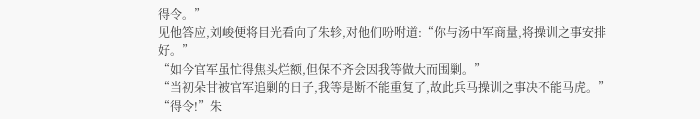得令。”
见他答应,刘峻便将目光看向了朱轸,对他们吩咐道:“你与汤中军商量,将操训之事安排好。”
“如今官军虽忙得焦头烂额,但保不齐会因我等做大而围剿。”
“当初朵甘被官军追剿的日子,我等是断不能重复了,故此兵马操训之事决不能马虎。”
“得令!”朱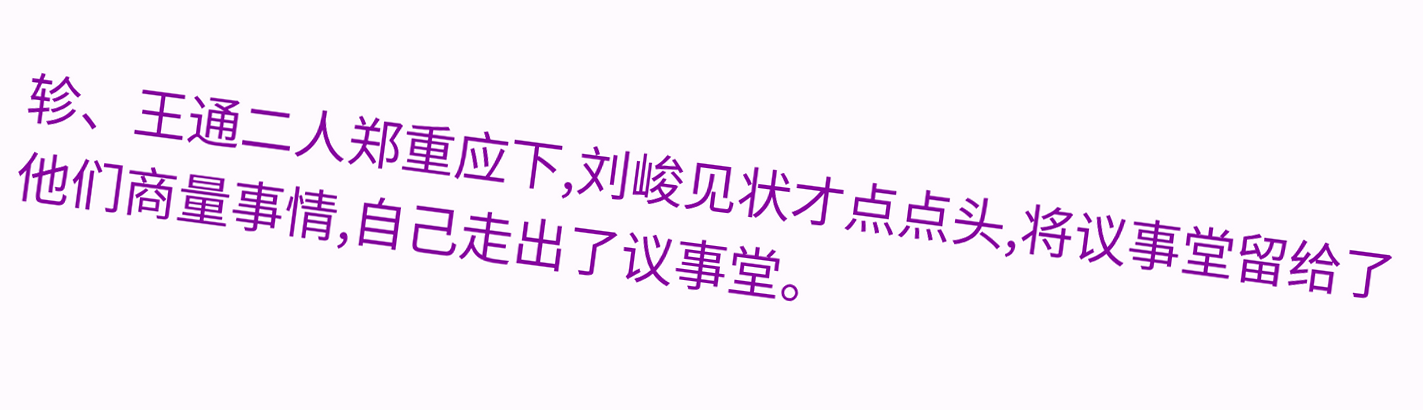轸、王通二人郑重应下,刘峻见状才点点头,将议事堂留给了他们商量事情,自己走出了议事堂。